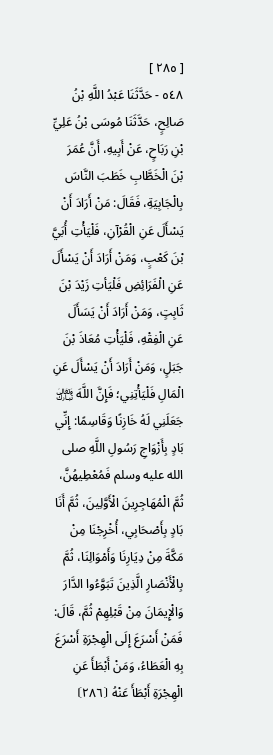[ ٢٨٥ ]
٥٤٨ - حَدَّثَنَا عَبْدُ اللَّهِ بْنُ صَالِحٍ، حَدَّثَنَا مُوسَى بْنُ عَلِيِّ بْنِ رَبَاحٍ، عَنْ أَبِيهِ، أَنَّ عُمَرَ بْنَ الْخَطَّابِ خَطَبَ النَّاسَ بِالْجَابِيَةِ، فَقَالَ: مَنْ أَرَادَ أَنْ يَسْأَلَ عَنِ الْقُرْآنِ، فَلْيَأْتِ أُبَيَّ بْنَ كَعْبٍ، وَمَنْ أَرَادَ أَنْ يَسْأَلَ عَنِ الْفَرَائِضِ فَلْيَأتِ زَيْدَ بْنَ ثَابِتٍ، وَمَنْ أَرَادَ أَنْ يَسَأَلَ عَنِ الْفِقْهِ، فَلْيَأْتِ مُعَاذَ بْنَ جَبَلٍ، وَمَنْ أَرَادَ أَنْ يَسْأَلَ عَنِ الْمَالِ فَلْيَأْتِنِي؛ فَإِنَّ اللَّهَ ﵎ جَعَلَنِي لَهُ خَازِنًا وَقَاسِمًا: إِنِّي بَادٍ بِأَزْوَاجِ رَسُولِ اللَّهِ صلى الله عليه وسلم فَمُعْطِيهُنَّ، ثُمَّ الْمُهَاجِرِينَ الْأَوَّلِينَ، ثُمَّ أَنَا بَادٍ بِأَصْحَابِي، أُخْرِجْنَا مِنْ مَكَّةَ مِنْ دِيَارِنَا وَأَمْوَالِنَا، ثُمَّ بِالْأَنْصَارِ الَّذِينَ تَبَوَّءُوا الدَّارَ وَالْإِيمَانَ مِنْ قَبْلِهِمْ ثُمَّ، قَالَ: فَمَنْ أَسْرَعَ إِلَى الْهِجْرَةِ أَسْرَعَ بِهِ الْعَطَاءُ، وَمَنْ أَبْطَأَ عَنِ الْهِجْرَةِ أَبْطَأَ عَنْهُ ⦗٢٨٦⦘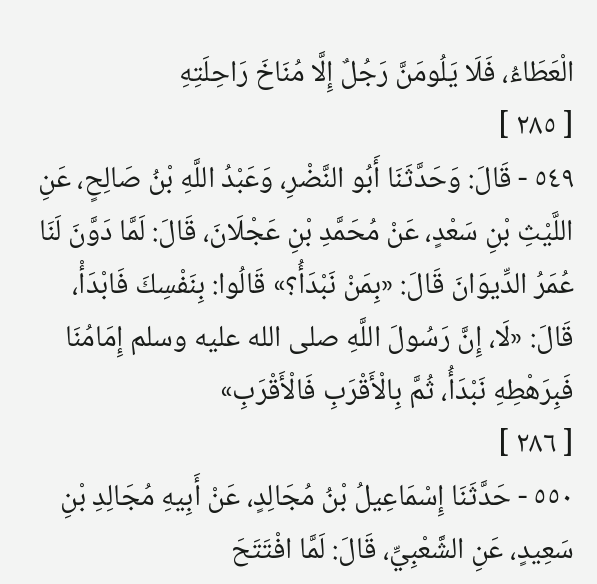الْعَطَاءُ، فَلَا يَلُومَنَّ رَجُلٌ إِلَّا مُنَاخَ رَاحِلَتِهِ
[ ٢٨٥ ]
٥٤٩ - قَالَ: وَحَدَّثَنَا أَبُو النَّضْرِ، وَعَبْدُ اللَّهِ بْنُ صَالِحٍ، عَنِ اللَّيْثِ بْنِ سَعْدٍ، عَنْ مُحَمَّدِ بْنِ عَجْلَانَ، قَالَ: لَمَّا دَوَّنَ لَنَا عُمَرُ الدِّيوَانَ قَالَ: «بِمَنْ نَبْدَأُ؟» قَالُوا: بِنَفْسِكَ فَابْدَأْ، قَالَ: «لَا، إِنَّ رَسُولَ اللَّهِ صلى الله عليه وسلم إِمَامُنَا فَبِرَهْطِهِ نَبْدَأُ، ثُمَّ بِالْأَقْرَبِ فَالْأَقْرَبِ»
[ ٢٨٦ ]
٥٥٠ - حَدَّثَنَا إِسْمَاعِيلُ بْنُ مُجَالِدٍ، عَنْ أَبِيهِ مُجَالِدِ بْنِ سَعِيدٍ، عَنِ الشَّعْبِيِّ، قَالَ: لَمَّا افْتَتَحَ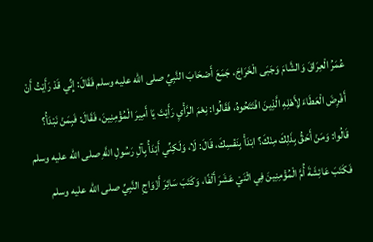عُمَرُ الْعِرَاقَ وَالشَّامَ وَجَبَى الْخَرَاجَ، جَمَعَ أَصْحَابَ النَّبِيِّ صلى الله عليه وسلم فَقَالَ: إِنِّي قَدْ رَأَيْتُ أَنْ أَفْرِضَ الْعَطَاءَ لِأَهْلِهِ الَّذِينَ افْتَتَحُوهُ، فَقَالُوا: نِعْمَ الرَّأْيِ رَأَيْتَ يَا أَمِيرَ الْمُؤْمِنِينَ، فَقَالَ: فَبِمَنْ نَبْدَأُ؟ قَالُوا: وَمَنْ أَحَقُّ بِذَلِكَ مِنْكَ؟ ابْدَأْ بِنَفْسِكَ، قَالَ: لَا، وَلَكِنِّي أَبْدَأُ بِآلِ رَسُولِ اللَّهِ صلى الله عليه وسلم فَكَتَبَ عَائِشَةَ أُمَّ الْمُؤْمِنِينَ فِي اثْنَيْ عَشَرَ أَلْفًا، وَكَتَبَ سَائِرَ أَزْوَاجِ النَّبِيِّ صلى الله عليه وسلم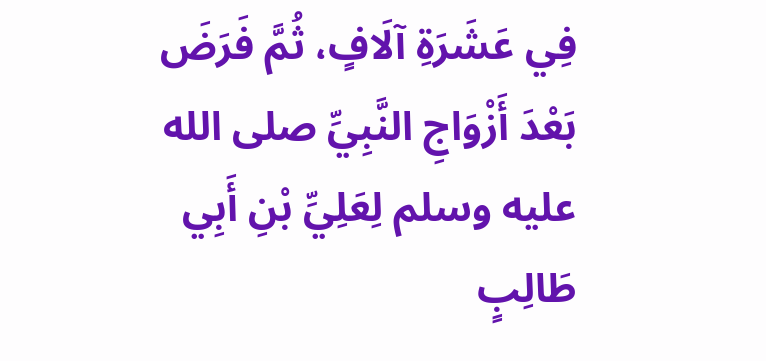فِي عَشَرَةِ آلَافٍ، ثُمَّ فَرَضَ بَعْدَ أَزْوَاجِ النَّبِيِّ صلى الله عليه وسلم لِعَلِيِّ بْنِ أَبِي طَالِبٍ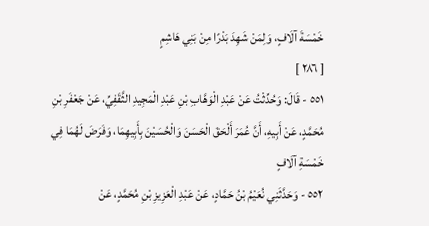خَمْسَةَ آلَافٍ، وَلِمَنْ شَهِدَ بَدْرًا مِنْ بَنِي هَاشِمٍ
[ ٢٨٦ ]
٥٥١ - قَالَ: وَحُدِّثْتُ عَنْ عَبْدِ الْوَهَّابِ بْنِ عَبْدِ الْمَجِيدِ الثَّقَفِيِّ، عَنْ جَعْفَرِ بْنِ مُحَمَّدٍ، عَنْ أَبِيهِ، أَنَّ عُمَرَ أَلْحَقَ الْحَسَنَ وَالْحُسَيْنَ بِأَبِيهِمَا، وَفَرَضَ لَهُمَا فِي خَمْسَةِ آلَافٍ
٥٥٢ - وَحَدَّثَنِي نُعَيْمُ بْنُ حَمَّادٍ، عَنْ عَبْدِ الْعَزِيزِ بْنِ مُحَمَّدٍ، عَنْ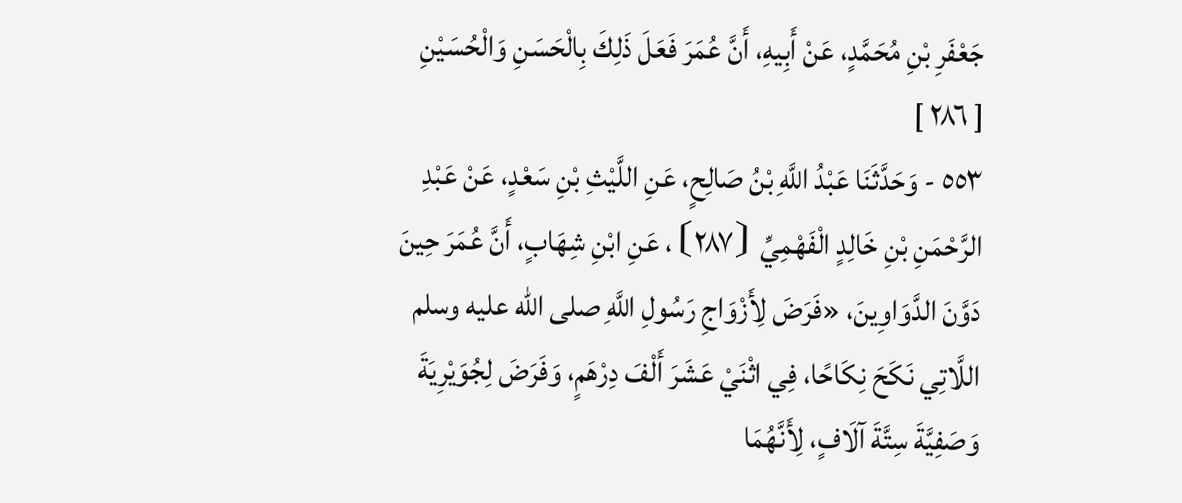جَعْفَرِ بْنِ مُحَمَّدٍ، عَنْ أَبِيهِ، أَنَّ عُمَرَ فَعَلَ ذَلِكَ بِالْحَسَنِ وَالْحُسَيْنِ
[ ٢٨٦ ]
٥٥٣ - وَحَدَّثَنَا عَبْدُ اللَّهِ بْنُ صَالِحٍ، عَنِ اللَّيْثِ بْنِ سَعْدٍ، عَنْ عَبْدِ الرَّحْمَنِ بْنِ خَالِدٍ الْفَهْمِيِّ ⦗٢٨٧⦘، عَنِ ابْنِ شِهَابٍ، أَنَّ عُمَرَ حِينَ دَوَّنَ الدَّوَاوِينَ، «فَرَضَ لِأَزْوَاجِ رَسُولِ اللَّهِ صلى الله عليه وسلم اللَّاتِي نَكَحَ نِكَاحًا، فِي اثْنَيْ عَشَرَ أَلْفَ دِرْهَمٍ، وَفَرَضَ لِجُوَيْرِيَةَ وَصَفِيَّةَ سِتَّةَ آلَافٍ، لِأَنَّهُمَا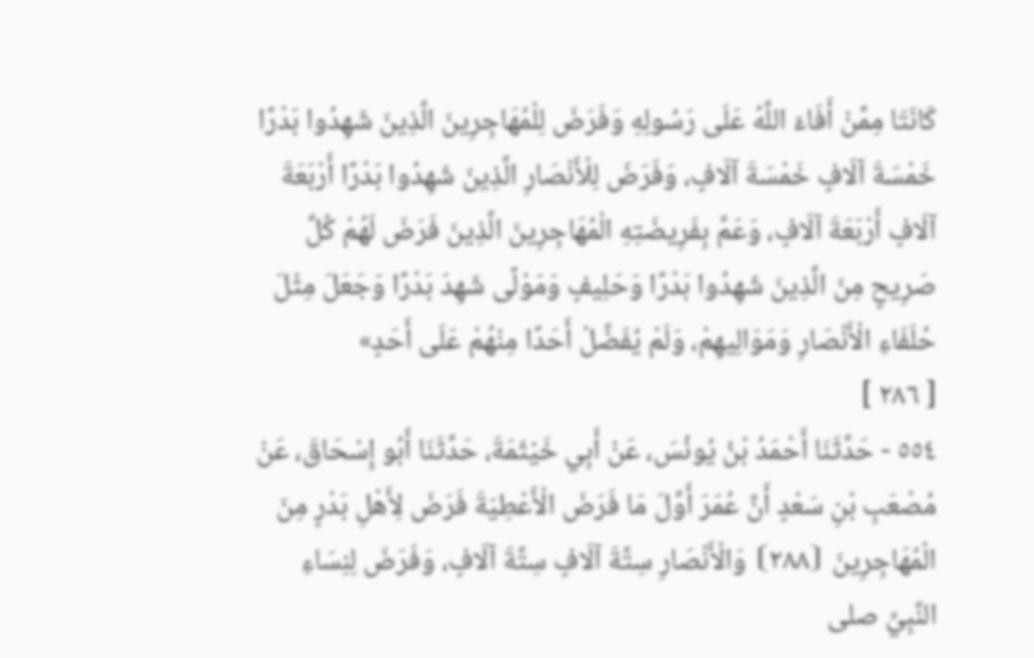كَانَتَا مِمَّنْ أَفَاءَ اللَّهُ عَلَى رَسُولِهِ وَفَرَضَ لِلْمُهَاجِرِينَ الَّذِينَ شَهِدُوا بَدْرًا خَمْسَةَ آلَافٍ خَمْسَةَ آلَافٍ، وَفَرَضَ لِلْأَنْصَارِ الَّذِينَ شَهِدُوا بَدْرًا أَرْبَعَةَ آلَافٍ أَرْبَعَةَ آلَافٍ، وَعَمَّ بِفَرِيضَتِهِ الْمُهَاجِرِينَ الَّذِينَ فَرَضَ لَهُمْ كُلَّ صَرِيحٍ مِنَ الَّذِينَ شَهِدُوا بَدْرًا وَحَلِيفٍ وَمَوْلًى شَهِدَ بَدْرًا وَجَعَلَ مِثْلَ حُلَفَاءِ الْأَنْصَارِ وَمَوَالِيهِمْ، وَلَمْ يُفَضِّلْ أَحَدًا مِنْهُمْ عَلَى أَحَدٍ»
[ ٢٨٦ ]
٥٥٤ - حَدَّثَنَا أَحْمَدُ بْنُ يُونُسَ، عَنْ أَبِي خَيْثَمَةَ، حَدَّثَنَا أَبُو إِسْحَاقَ، عَنْ مُصْعَبِ بْنِ سَعْدٍ أَنَّ عُمَرَ أَوَّلَ مَا فَرَضَ الْأَعْطِيَةَ فَرَضَ لِأَهْلِ بَدْرٍ مِنَ الْمُهَاجِرِينَ ⦗٢٨٨⦘ وَالْأَنْصَارِ سِتَّةَ آلَافٍ سِتَّةَ آلَافٍ، وَفَرَضَ لِنِسَاءِ النَّبِيِّ صلى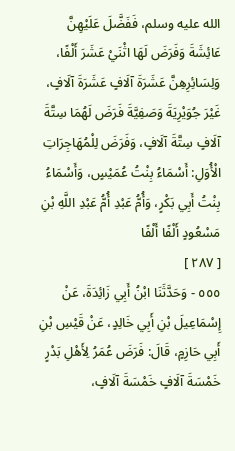الله عليه وسلم، فَفَضَّلَ عَلَيْهِنَّ عَائِشَةَ وَفَرَضَ لَهَا اثْنَيْ عَشَرَ أَلْفًا، وَلِسَائِرِهِنَّ عَشَرَةَ آلَافٍ عَشَرَةَ آلَافٍ، غَيْرَ جُوَيْرِيَةَ وَصَفِيَّةَ فَرَضَ لَهُمَا سِتَّةَ آلَافٍ سِتَّةَ آلَافٍ، وَفَرَضَ لِلْمُهَاجِرَاتِ الْأُوَلِ: أَسْمَاءُ بِنْتُ عُمَيْسٍ، وَأَسْمَاءُ بِنْتُ أَبِي بَكْرٍ، وَأُمُّ عَبْدِ أُمُّ عَبْدِ اللَّهِ بْنِ مَسْعُودٍ أَلْفًا أَلْفًا
[ ٢٨٧ ]
٥٥٥ - وَحَدَّثَنَا ابْنُ أَبِي زَائِدَةَ، عَنْ إِسْمَاعِيلَ بْنِ أَبِي خَالِدٍ، عَنْ قَيْسِ بْنِ أَبِي حَازِمٍ، قَالَ: فَرَضَ عُمَرُ لِأَهْلِ بَدْرٍ خَمْسَةَ آلَافٍ خَمْسَةَ آلَافٍ،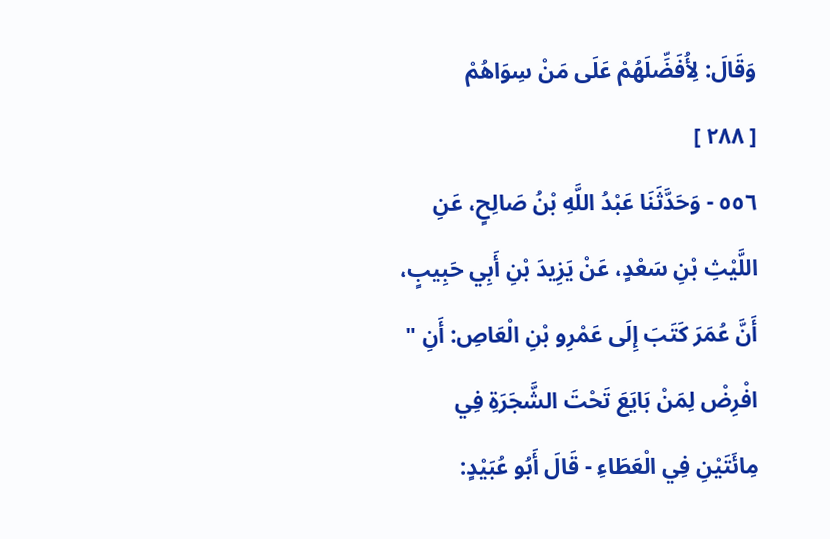وَقَالَ: لِأُفَضِّلَهُمْ عَلَى مَنْ سِوَاهُمْ
[ ٢٨٨ ]
٥٥٦ - وَحَدَّثَنَا عَبْدُ اللَّهِ بْنُ صَالِحٍ، عَنِ اللَّيْثِ بْنِ سَعْدٍ، عَنْ يَزِيدَ بْنِ أَبِي حَبِيبٍ، أَنَّ عُمَرَ كَتَبَ إِلَى عَمْرِو بْنِ الْعَاصِ: أَنِ " افْرِضْ لِمَنْ بَايَعَ تَحْتَ الشَّجَرَةِ فِي مِائَتَيْنِ فِي الْعَطَاءِ - قَالَ أَبُو عُبَيْدٍ: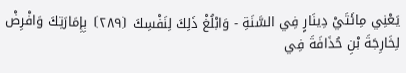يَعْنِي مِائَتَيْ دِينَارٍ فِي السَّنَةِ - وَابْلُغْ ذَلِكَ لِنَفْسِكَ ⦗٢٨٩⦘ بِإِمَارَتِكَ وَافْرِضْ لِخَارِجَةَ بْنِ حُذَافَةَ فِي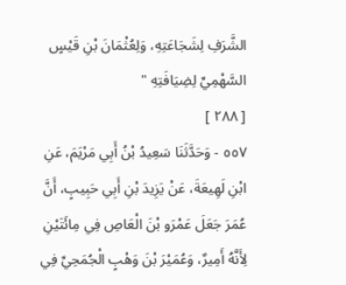الشَّرَفِ لِشَجَاعَتِهِ، وَلِعُثْمَانَ بْنِ قَيْسٍ السَّهْمِيِّ لِضِيَافَتِهِ "
[ ٢٨٨ ]
٥٥٧ - وَحَدَّثَنَا سَعِيدُ بْنُ أَبِي مَرْيَمَ، عَنِ ابْنِ لَهِيعَةَ، عَنْ يَزِيدَ بْنِ أَبِي حَبِيبٍ، أَنَّ عُمَرَ جَعَلَ عَمْرَو بْنَ الْعَاصِ فِي مِائَتَيْنِ لِأَنَّهُ أَمِيرٌ، وَعُمَيْرَ بْنَ وَهْبٍ الْجُمَحِيِّ فِي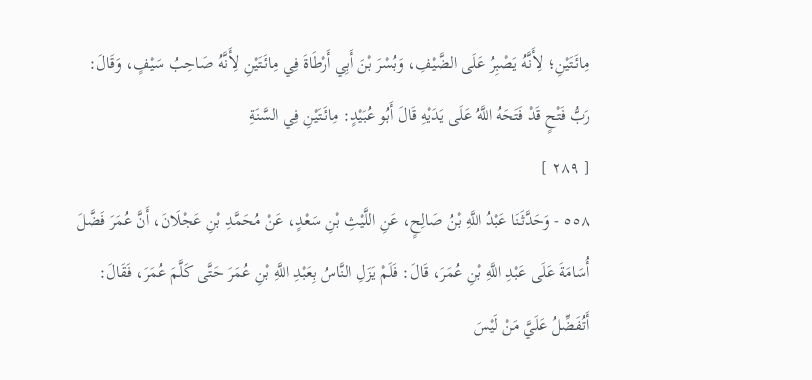مِائَتَيْنِ؛ لِأَنَّهُ يَصْبِرُ عَلَى الضَّيْفِ، وَبُسْرَ بْنَ أَبِي أَرْطَاةَ فِي مِائَتَيْنِ لِأَنَّهُ صَاحِبُ سَيْفٍ، وَقَالَ: رَبُّ فَتْحٍ قَدْ فَتَحَهُ اللَّهُ عَلَى يَدَيْهِ قَالَ أَبُو عُبَيْدٍ: مِائَتَيْنِ فِي السَّنَةِ
[ ٢٨٩ ]
٥٥٨ - وَحَدَّثَنَا عَبْدُ اللَّهِ بْنُ صَالِحٍ، عَنِ اللَّيْثِ بْنِ سَعْدٍ، عَنْ مُحَمَّدِ بْنِ عَجْلَانَ، أَنَّ عُمَرَ فَضَّلَ أُسَامَةَ عَلَى عَبْدِ اللَّهِ بْنِ عُمَرَ، قَالَ: فَلَمْ يَزَلِ النَّاسُ بِعَبْدِ اللَّهِ بْنِ عُمَرَ حَتَّى كَلَّمَ عُمَرَ، فَقَالَ: أَتُفَضِّلُ عَلَيَّ مَنْ لَيْسَ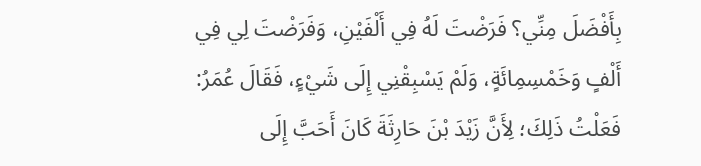بِأَفْضَلَ مِنِّي؟ فَرَضْتَ لَهُ فِي أَلْفَيْنِ، وَفَرَضْتَ لِي فِي أَلْفٍ وَخَمْسِمِائَةٍ، وَلَمْ يَسْبِقْنِي إِلَى شَيْءٍ، فَقَالَ عُمَرُ: فَعَلْتُ ذَلِكَ؛ لِأَنَّ زَيْدَ بْنَ حَارِثَةَ كَانَ أَحَبَّ إِلَى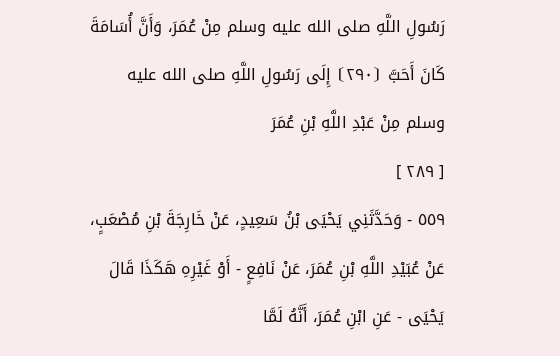رَسُولِ اللَّهِ صلى الله عليه وسلم مِنْ عُمَرَ، وَأَنَّ أُسَامَةَ كَانَ أَحَبَّ ⦗٢٩٠⦘ إِلَى رَسُولِ اللَّهِ صلى الله عليه وسلم مِنْ عَبْدِ اللَّهِ بْنِ عُمَرَ
[ ٢٨٩ ]
٥٥٩ - وَحَدَّثَنِي يَحْيَى بْنُ سَعِيدٍ، عَنْ خَارِجَةَ بْنِ مُصْعَبٍ، عَنْ عُبَيْدِ اللَّهِ بْنِ عُمَرَ، عَنْ نَافِعٍ - أَوْ غَيْرِهِ هَكَذَا قَالَ يَحْيَى - عَنِ ابْنِ عُمَرَ، أَنَّهُ لَمَّا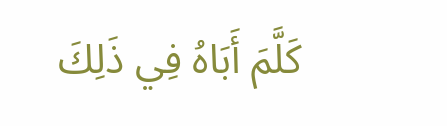كَلَّمَ أَبَاهُ فِي ذَلِكَ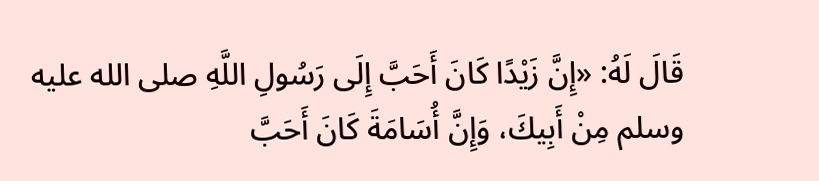قَالَ لَهُ: «إِنَّ زَيْدًا كَانَ أَحَبَّ إِلَى رَسُولِ اللَّهِ صلى الله عليه وسلم مِنْ أَبِيكَ، وَإِنَّ أُسَامَةَ كَانَ أَحَبَّ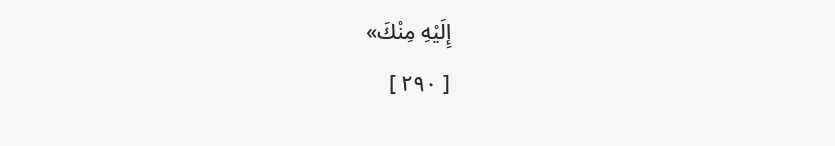إِلَيْهِ مِنْكَ»
[ ٢٩٠ ]